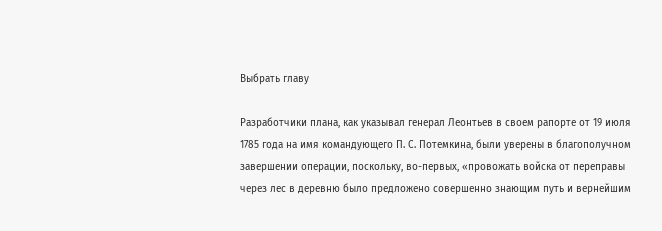Выбрать главу

Разработчики плана, как указывал генерал Леонтьев в своем рапорте от 19 июля 1785 года на имя командующего П. С. Потемкина, были уверены в благополучном завершении операции, поскольку, во-первых, «провожать войска от переправы через лес в деревню было предложено совершенно знающим путь и вернейшим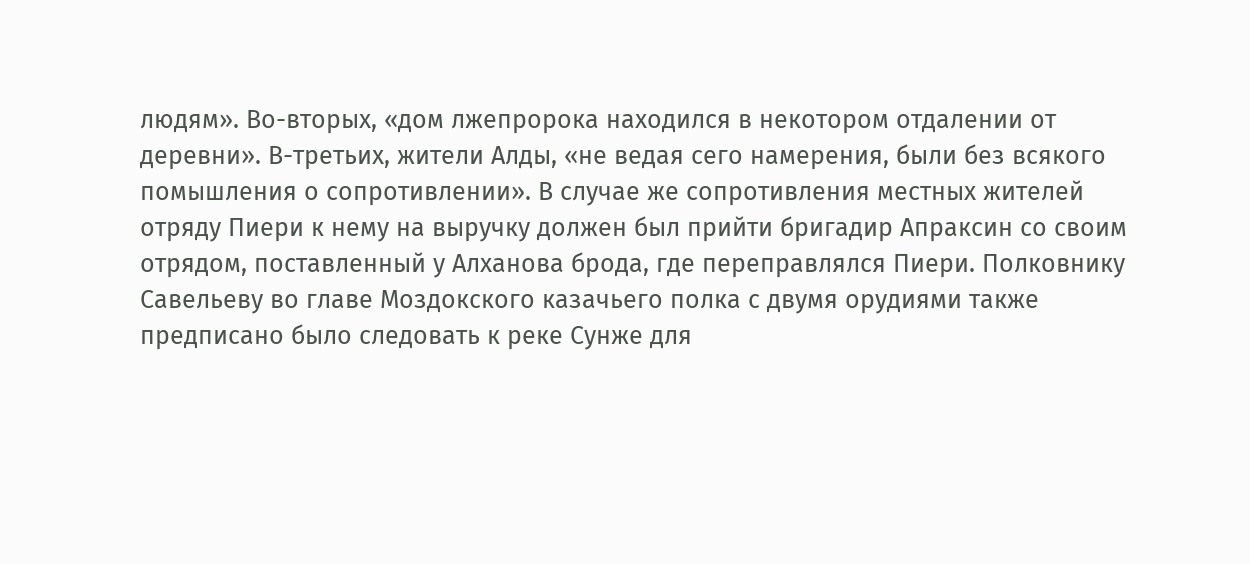людям». Во-вторых, «дом лжепророка находился в некотором отдалении от деревни». В-третьих, жители Алды, «не ведая сего намерения, были без всякого помышления о сопротивлении». В случае же сопротивления местных жителей отряду Пиери к нему на выручку должен был прийти бригадир Апраксин со своим отрядом, поставленный у Алханова брода, где переправлялся Пиери. Полковнику Савельеву во главе Моздокского казачьего полка с двумя орудиями также предписано было следовать к реке Сунже для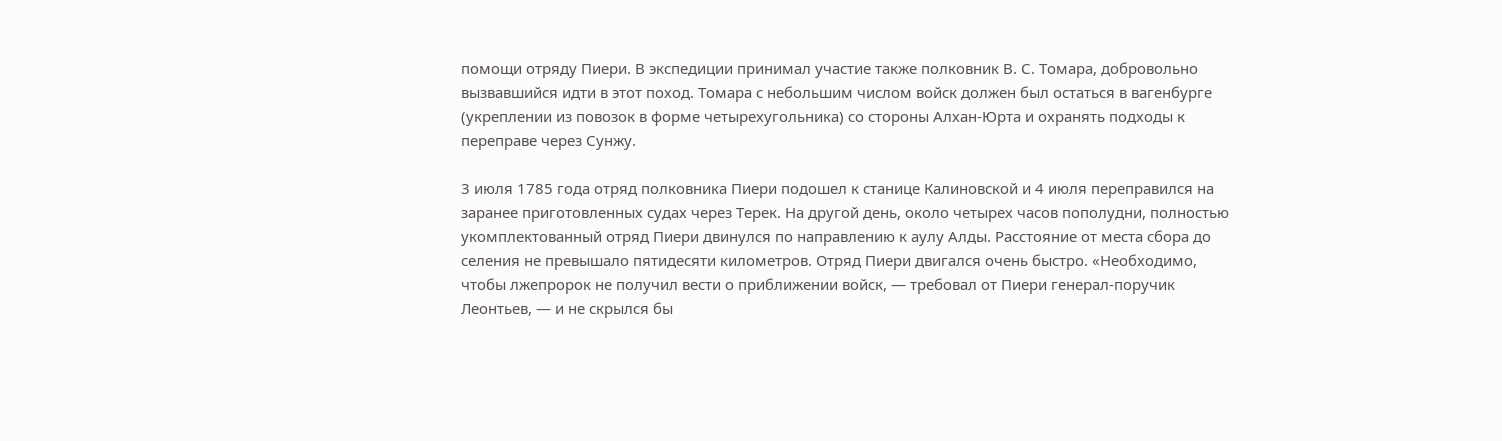помощи отряду Пиери. В экспедиции принимал участие также полковник В. С. Томара, добровольно вызвавшийся идти в этот поход. Томара с небольшим числом войск должен был остаться в вагенбурге (укреплении из повозок в форме четырехугольника) со стороны Алхан-Юрта и охранять подходы к переправе через Сунжу.

3 июля 1785 года отряд полковника Пиери подошел к станице Калиновской и 4 июля переправился на заранее приготовленных судах через Терек. На другой день, около четырех часов пополудни, полностью укомплектованный отряд Пиери двинулся по направлению к аулу Алды. Расстояние от места сбора до селения не превышало пятидесяти километров. Отряд Пиери двигался очень быстро. «Необходимо, чтобы лжепророк не получил вести о приближении войск, — требовал от Пиери генерал-поручик Леонтьев, — и не скрылся бы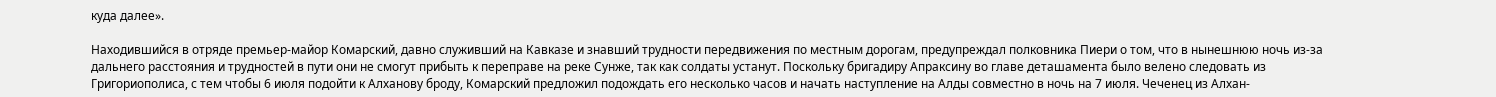куда далее».

Находившийся в отряде премьер-майор Комарский, давно служивший на Кавказе и знавший трудности передвижения по местным дорогам, предупреждал полковника Пиери о том, что в нынешнюю ночь из-за дальнего расстояния и трудностей в пути они не смогут прибыть к переправе на реке Сунже, так как солдаты устанут. Поскольку бригадиру Апраксину во главе деташамента было велено следовать из Григориополиса, с тем чтобы 6 июля подойти к Алханову броду, Комарский предложил подождать его несколько часов и начать наступление на Алды совместно в ночь на 7 июля. Чеченец из Алхан-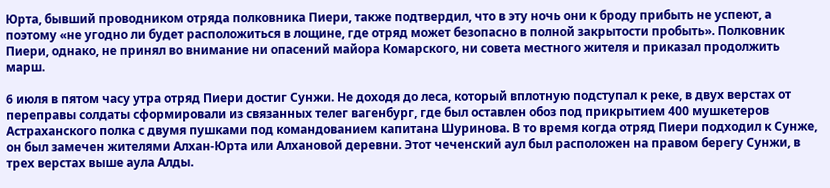Юрта, бывший проводником отряда полковника Пиери, также подтвердил, что в эту ночь они к броду прибыть не успеют, а поэтому «не угодно ли будет расположиться в лощине, где отряд может безопасно в полной закрытости пробыть». Полковник Пиери, однако, не принял во внимание ни опасений майора Комарского, ни совета местного жителя и приказал продолжить марш.

6 июля в пятом часу утра отряд Пиери достиг Сунжи. Не доходя до леса, который вплотную подступал к реке, в двух верстах от переправы солдаты сформировали из связанных телег вагенбург, где был оставлен обоз под прикрытием 400 мушкетеров Астраханского полка с двумя пушками под командованием капитана Шуринова. В то время когда отряд Пиери подходил к Сунже, он был замечен жителями Алхан-Юрта или Алхановой деревни. Этот чеченский аул был расположен на правом берегу Сунжи, в трех верстах выше аула Алды.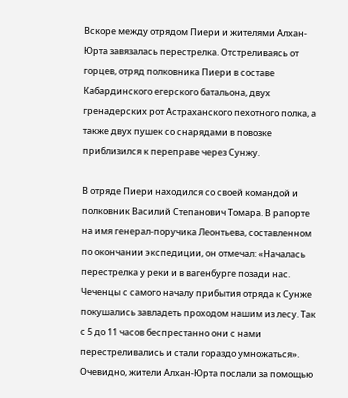Вскоре между отрядом Пиери и жителями Алхан-Юрта завязалась перестрелка. Отстреливаясь от горцев, отряд полковника Пиери в составе Кабардинского егерского батальона, двух гренадерских рот Астраханского пехотного полка, а также двух пушек со снарядами в повозке приблизился к переправе через Сунжу.

В отряде Пиери находился со своей командой и полковник Василий Степанович Томара. В рапорте на имя генерал-поручика Леонтьева, составленном по окончании экспедиции, он отмечал: «Началась перестрелка у реки и в вагенбурге позади нас. Чеченцы с самого началу прибытия отряда к Сунже покушались завладеть проходом нашим из лесу. Так с 5 до 11 часов беспрестанно они с нами перестреливались и стали гораздо умножаться». Очевидно, жители Алхан-Юрта послали за помощью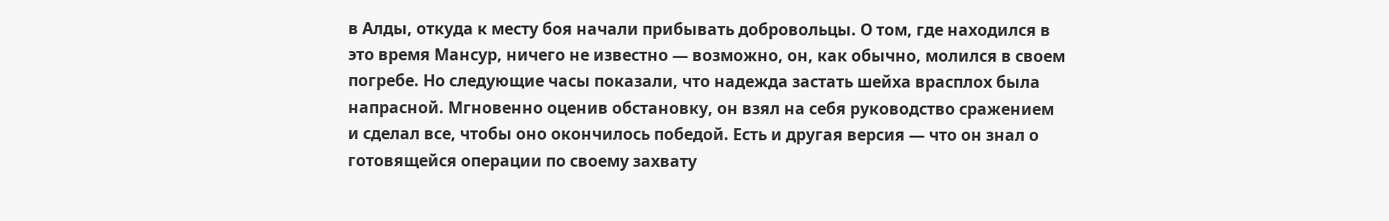в Алды, откуда к месту боя начали прибывать добровольцы. О том, где находился в это время Мансур, ничего не известно — возможно, он, как обычно, молился в своем погребе. Но следующие часы показали, что надежда застать шейха врасплох была напрасной. Мгновенно оценив обстановку, он взял на себя руководство сражением и сделал все, чтобы оно окончилось победой. Есть и другая версия — что он знал о готовящейся операции по своему захвату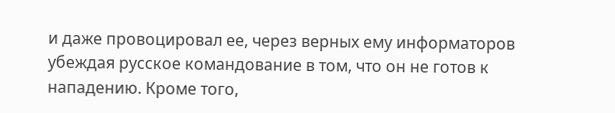и даже провоцировал ее, через верных ему информаторов убеждая русское командование в том, что он не готов к нападению. Кроме того,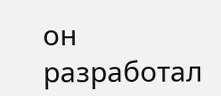он разработал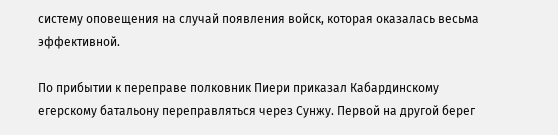систему оповещения на случай появления войск, которая оказалась весьма эффективной.

По прибытии к переправе полковник Пиери приказал Кабардинскому егерскому батальону переправляться через Сунжу. Первой на другой берег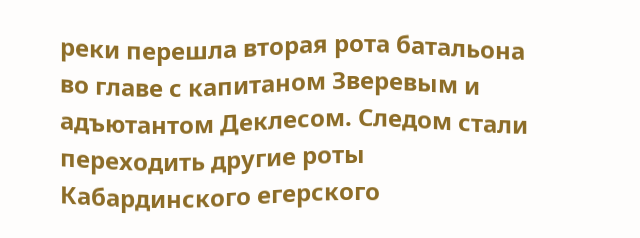реки перешла вторая рота батальона во главе с капитаном Зверевым и адъютантом Деклесом. Следом стали переходить другие роты Кабардинского егерского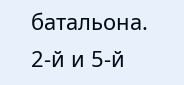батальона. 2-й и 5-й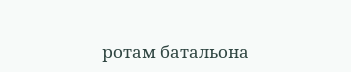ротам батальона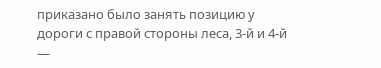приказано было занять позицию у дороги с правой стороны леса, 3-й и 4-й —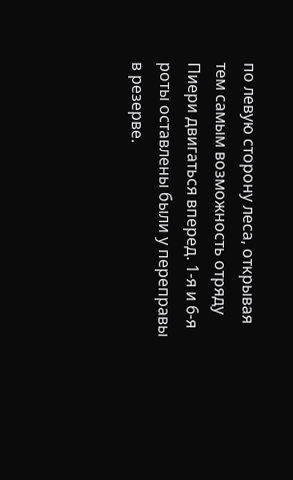по левую сторону леса, открывая тем самым возможность отряду Пиери двигаться вперед. 1-я и 6-я роты оставлены были у переправы в резерве.